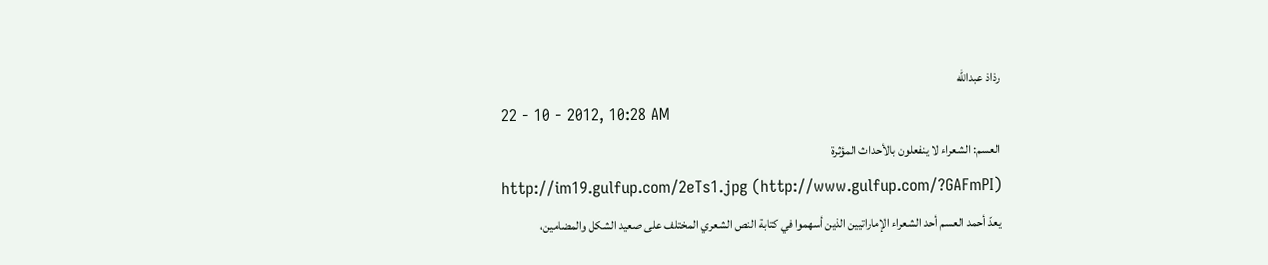رذاذ عبدالله
22 - 10 - 2012, 10:28 AM
العسم: الشعراء لا ينفعلون بالأحداث المؤثرة
http://im19.gulfup.com/2eTs1.jpg (http://www.gulfup.com/?GAFmPI)
يعدّ أحمد العسم أحد الشعراء الإماراتيين الذين أسهموا في كتابة النص الشعري المختلف على صعيد الشكل والمضامين،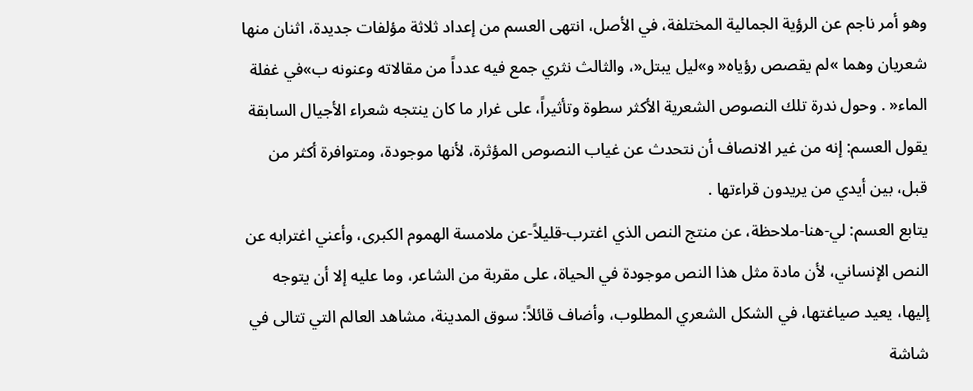وهو أمر ناجم عن الرؤية الجمالية المختلفة، في الأصل، انتهى العسم من إعداد ثلاثة مؤلفات جديدة، اثنان منها شعريان وهما »لم يقصص رؤياه« و»ليل يبتل«، والثالث نثري جمع فيه عدداً من مقالاته وعنونه ب»في غفلة الماء« . وحول ندرة تلك النصوص الشعرية الأكثر سطوة وتأثيراً، على غرار ما كان ينتجه شعراء الأجيال السابقة يقول العسم: إنه من غير الانصاف أن نتحدث عن غياب النصوص المؤثرة، لأنها موجودة، ومتوافرة أكثر من قبل، بين أيدي من يريدون قراءتها .
يتابع العسم: لي-هنا-ملاحظة، عن منتج النص الذي اغترب-قليلاً-عن ملامسة الهموم الكبرى، وأعني اغترابه عن النص الإنساني، لأن مادة مثل هذا النص موجودة في الحياة، على مقربة من الشاعر، وما عليه إلا أن يتوجه إليها، يعيد صياغتها، في الشكل الشعري المطلوب، وأضاف قائلاً: سوق المدينة، مشاهد العالم التي تتالى في شاشة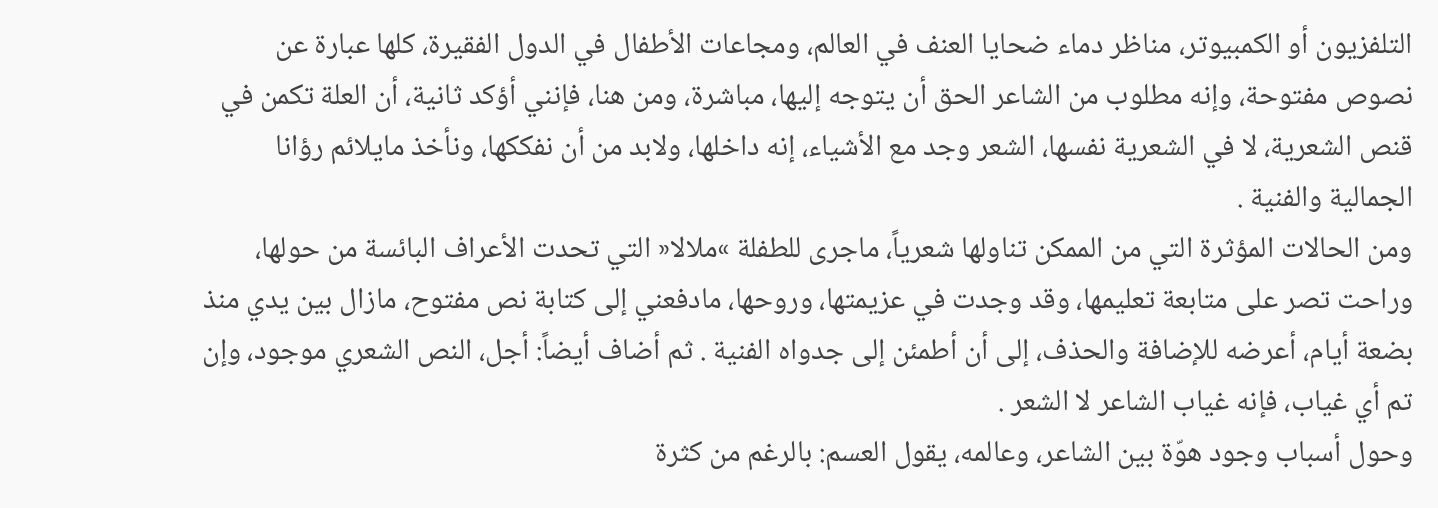التلفزيون أو الكمبيوتر، مناظر دماء ضحايا العنف في العالم، ومجاعات الأطفال في الدول الفقيرة، كلها عبارة عن نصوص مفتوحة، وإنه مطلوب من الشاعر الحق أن يتوجه إليها، مباشرة، ومن هنا، فإنني أؤكد ثانية، أن العلة تكمن في قنص الشعرية، لا في الشعرية نفسها، الشعر وجد مع الأشياء، إنه داخلها، ولابد من أن نفككها، ونأخذ مايلائم رؤانا الجمالية والفنية .
ومن الحالات المؤثرة التي من الممكن تناولها شعرياً، ماجرى للطفلة »ملالا« التي تحدت الأعراف البائسة من حولها، وراحت تصر على متابعة تعليمها، وقد وجدت في عزيمتها، وروحها، مادفعني إلى كتابة نص مفتوح، مازال بين يدي منذ بضعة أيام، أعرضه للإضافة والحذف، إلى أن أطمئن إلى جدواه الفنية . ثم أضاف أيضاً: أجل، النص الشعري موجود، وإن تم أي غياب، فإنه غياب الشاعر لا الشعر .
وحول أسباب وجود هوّة بين الشاعر، وعالمه، يقول العسم: بالرغم من كثرة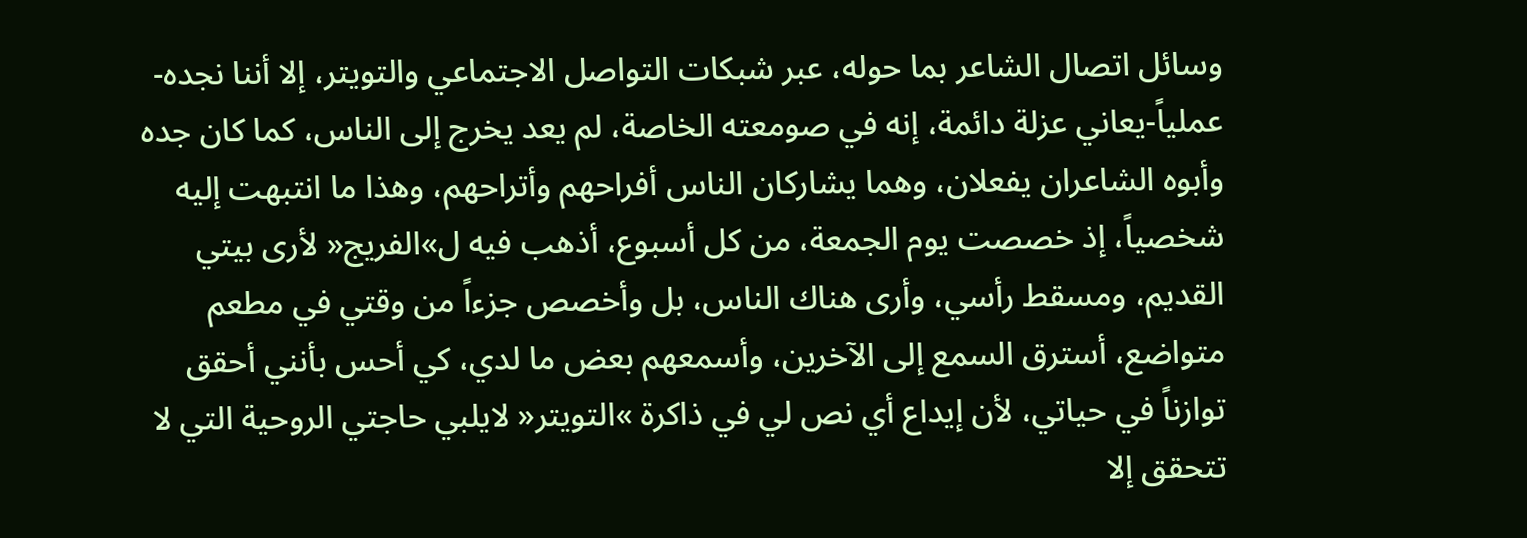وسائل اتصال الشاعر بما حوله، عبر شبكات التواصل الاجتماعي والتويتر، إلا أننا نجده-عملياً-يعاني عزلة دائمة، إنه في صومعته الخاصة، لم يعد يخرج إلى الناس، كما كان جده وأبوه الشاعران يفعلان، وهما يشاركان الناس أفراحهم وأتراحهم، وهذا ما انتبهت إليه شخصياً، إذ خصصت يوم الجمعة، من كل أسبوع، أذهب فيه ل»الفريج« لأرى بيتي القديم، ومسقط رأسي، وأرى هناك الناس، بل وأخصص جزءاً من وقتي في مطعم متواضع، أسترق السمع إلى الآخرين، وأسمعهم بعض ما لدي، كي أحس بأنني أحقق توازناً في حياتي، لأن إيداع أي نص لي في ذاكرة »التويتر« لايلبي حاجتي الروحية التي لا تتحقق إلا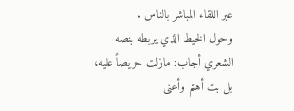عبر اللقاء المباشر بالناس .
وحول الخيط الذي يربطه بنصه الشعري أجاب: مازلت حريصاً عليه، بل بت أهتم وأعنى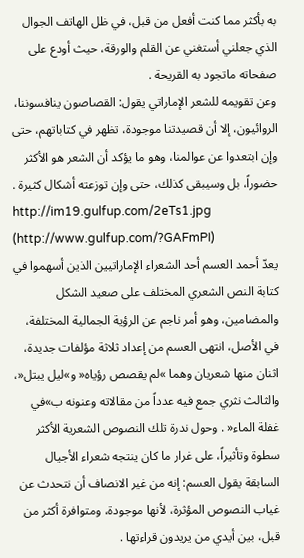به بأكثر مما كنت أفعل من قبل، في ظل الهاتف الجوال الذي جعلني أستغني عن القلم والورقة، حيث أودع على صفحاته ماتجود به القريحة .
وعن تقويمه للشعر الإماراتي يقول: القصاصون ينافسوننا، الروائيون، إلا أن قصيدتنا موجودة، تظهر في كتاباتهم، حتى وإن ابتعدوا عن عوالمنا، وهو ما يؤكد أن الشعر هو الأكثر حضوراً، بل وسيبقى كذلك، حتى وإن توزعته أشكال كثيرة .
http://im19.gulfup.com/2eTs1.jpg (http://www.gulfup.com/?GAFmPI)
يعدّ أحمد العسم أحد الشعراء الإماراتيين الذين أسهموا في كتابة النص الشعري المختلف على صعيد الشكل والمضامين، وهو أمر ناجم عن الرؤية الجمالية المختلفة، في الأصل، انتهى العسم من إعداد ثلاثة مؤلفات جديدة، اثنان منها شعريان وهما »لم يقصص رؤياه« و»ليل يبتل«، والثالث نثري جمع فيه عدداً من مقالاته وعنونه ب»في غفلة الماء« . وحول ندرة تلك النصوص الشعرية الأكثر سطوة وتأثيراً، على غرار ما كان ينتجه شعراء الأجيال السابقة يقول العسم: إنه من غير الانصاف أن نتحدث عن غياب النصوص المؤثرة، لأنها موجودة، ومتوافرة أكثر من قبل، بين أيدي من يريدون قراءتها .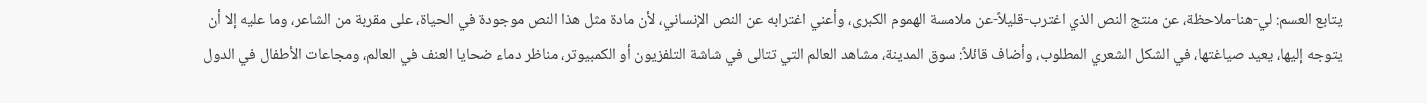يتابع العسم: لي-هنا-ملاحظة، عن منتج النص الذي اغترب-قليلاً-عن ملامسة الهموم الكبرى، وأعني اغترابه عن النص الإنساني، لأن مادة مثل هذا النص موجودة في الحياة، على مقربة من الشاعر، وما عليه إلا أن يتوجه إليها، يعيد صياغتها، في الشكل الشعري المطلوب، وأضاف قائلاً: سوق المدينة، مشاهد العالم التي تتالى في شاشة التلفزيون أو الكمبيوتر، مناظر دماء ضحايا العنف في العالم، ومجاعات الأطفال في الدول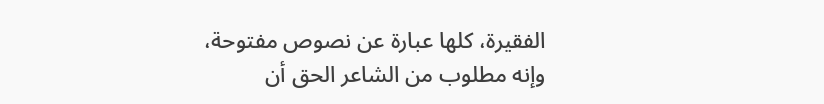الفقيرة، كلها عبارة عن نصوص مفتوحة، وإنه مطلوب من الشاعر الحق أن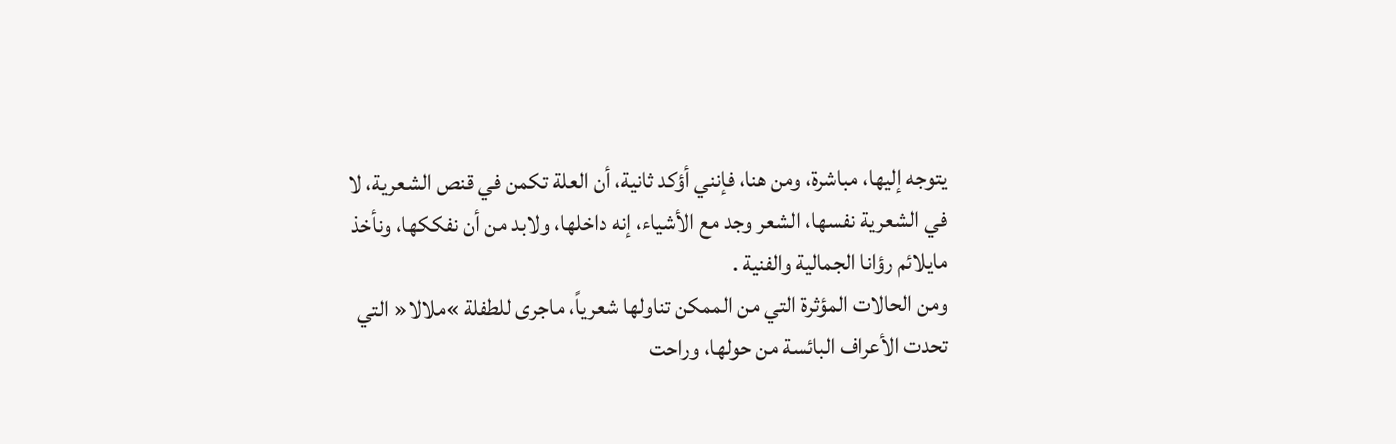يتوجه إليها، مباشرة، ومن هنا، فإنني أؤكد ثانية، أن العلة تكمن في قنص الشعرية، لا في الشعرية نفسها، الشعر وجد مع الأشياء، إنه داخلها، ولابد من أن نفككها، ونأخذ مايلائم رؤانا الجمالية والفنية .
ومن الحالات المؤثرة التي من الممكن تناولها شعرياً، ماجرى للطفلة »ملالا« التي تحدت الأعراف البائسة من حولها، وراحت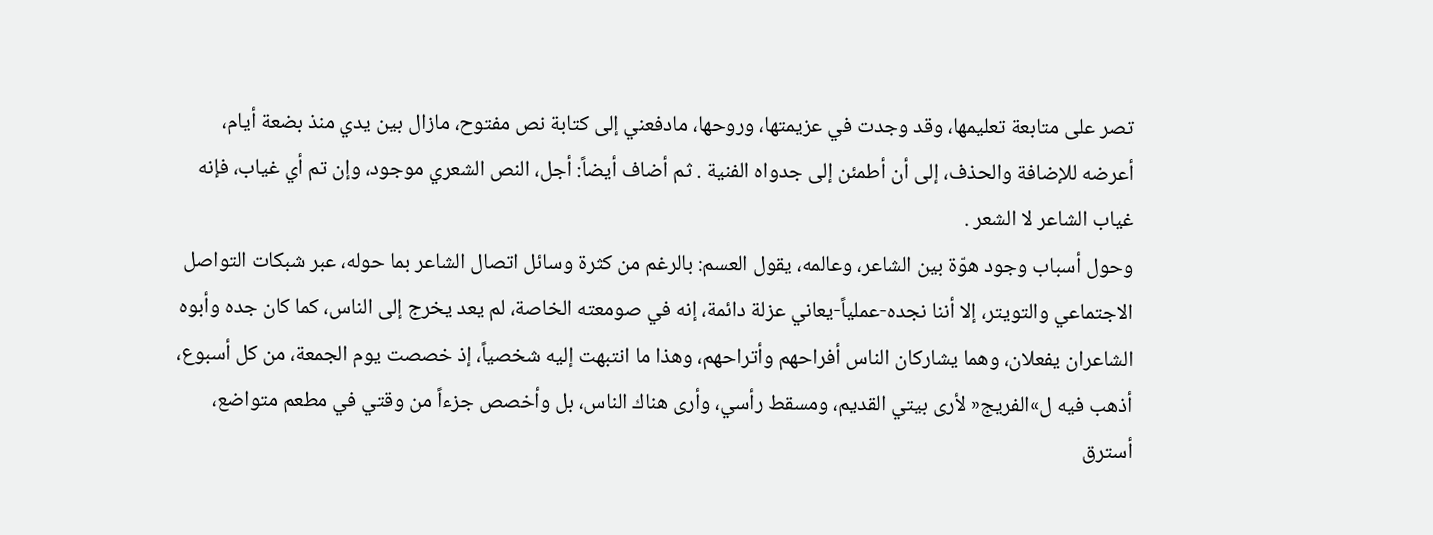تصر على متابعة تعليمها، وقد وجدت في عزيمتها، وروحها، مادفعني إلى كتابة نص مفتوح، مازال بين يدي منذ بضعة أيام، أعرضه للإضافة والحذف، إلى أن أطمئن إلى جدواه الفنية . ثم أضاف أيضاً: أجل، النص الشعري موجود، وإن تم أي غياب، فإنه غياب الشاعر لا الشعر .
وحول أسباب وجود هوّة بين الشاعر، وعالمه، يقول العسم: بالرغم من كثرة وسائل اتصال الشاعر بما حوله، عبر شبكات التواصل الاجتماعي والتويتر، إلا أننا نجده-عملياً-يعاني عزلة دائمة، إنه في صومعته الخاصة، لم يعد يخرج إلى الناس، كما كان جده وأبوه الشاعران يفعلان، وهما يشاركان الناس أفراحهم وأتراحهم، وهذا ما انتبهت إليه شخصياً، إذ خصصت يوم الجمعة، من كل أسبوع، أذهب فيه ل»الفريج« لأرى بيتي القديم، ومسقط رأسي، وأرى هناك الناس، بل وأخصص جزءاً من وقتي في مطعم متواضع، أسترق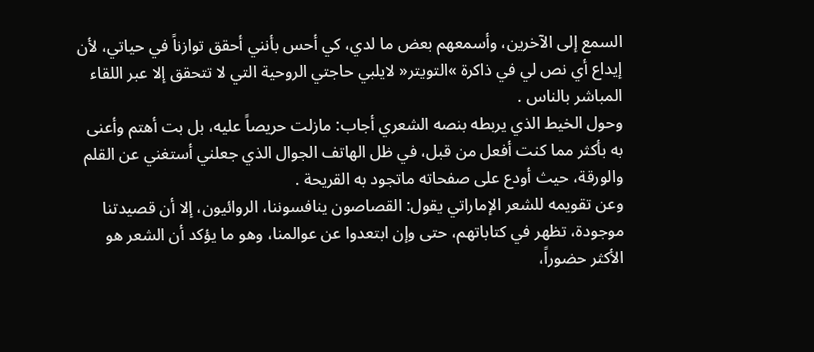السمع إلى الآخرين، وأسمعهم بعض ما لدي، كي أحس بأنني أحقق توازناً في حياتي، لأن إيداع أي نص لي في ذاكرة »التويتر« لايلبي حاجتي الروحية التي لا تتحقق إلا عبر اللقاء المباشر بالناس .
وحول الخيط الذي يربطه بنصه الشعري أجاب: مازلت حريصاً عليه، بل بت أهتم وأعنى به بأكثر مما كنت أفعل من قبل، في ظل الهاتف الجوال الذي جعلني أستغني عن القلم والورقة، حيث أودع على صفحاته ماتجود به القريحة .
وعن تقويمه للشعر الإماراتي يقول: القصاصون ينافسوننا، الروائيون، إلا أن قصيدتنا موجودة، تظهر في كتاباتهم، حتى وإن ابتعدوا عن عوالمنا، وهو ما يؤكد أن الشعر هو الأكثر حضوراً،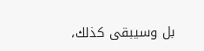بل وسيبقى كذلك،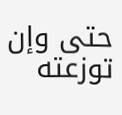حتى وإن توزعته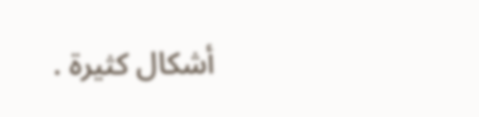أشكال كثيرة .